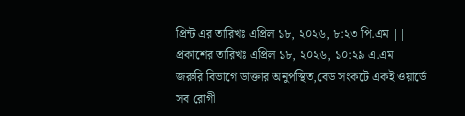প্রিন্ট এর তারিখঃ এপ্রিল ১৮, ২০২৬, ৮:২৩ পি.এম || প্রকাশের তারিখঃ এপ্রিল ১৮, ২০২৬, ১০:২৯ এ.এম
জরুরি বিভাগে ডাক্তার অনুপস্থিত,বেড সংকটে একই ওয়ার্ডে সব রোগী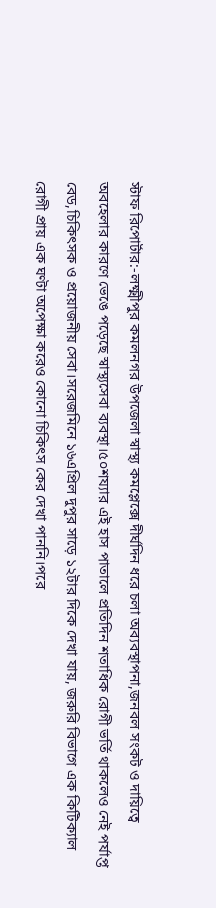স্টাফ রিপোর্টার:-লক্ষ্মীপুর কমলনগর উপজেলা স্বাস্থ্য কমপ্লেক্সে দীর্ঘদিন ধরে চলা অব্যবস্থাপনা,জনবল সংকট ও দায়িত্বে অবহেলার কারণে ভেঙে পড়েছে স্বাস্থ্যসেবা ব্যবস্থা।৫০শয্যার এই হাস পাতালে প্রতিদিন শতাধিক রোগী ভর্তি থাকলেও নেই পর্যাপ্ত বেড,চিকিৎসক ও প্রয়োজনীয় সেবা।সরেজমিনে ১৬এপ্রিল দুপুর সাড়ে ১২টার দিকে দেখা যায়, জরুরি বিভাগে এক কিটিক্যাল রোগী প্রায় এক ঘণ্টা অপেক্ষা করেও কোনো চিকিৎস কের দেখা পাননি।পরে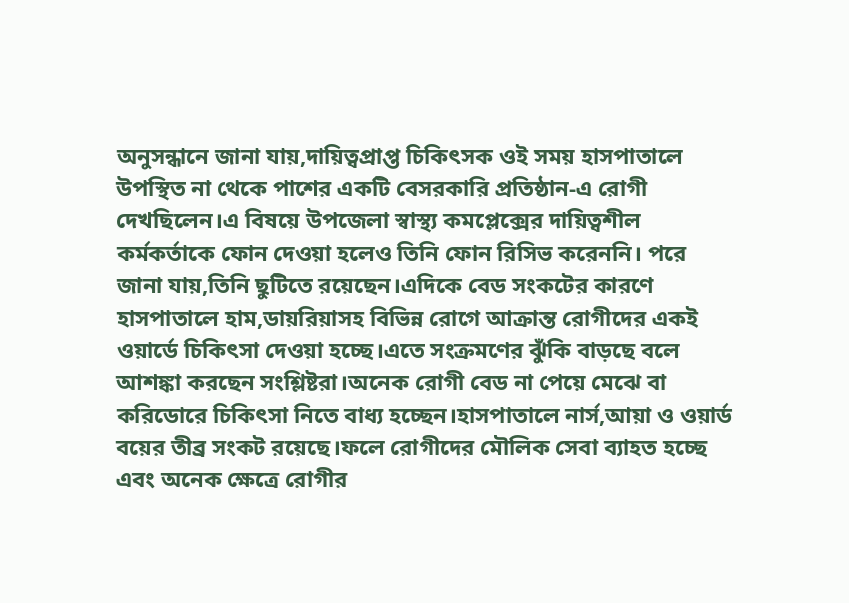অনুসন্ধানে জানা যায়,দায়িত্বপ্রাপ্ত চিকিৎসক ওই সময় হাসপাতালে
উপস্থিত না থেকে পাশের একটি বেসরকারি প্রতিষ্ঠান-এ রোগী দেখছিলেন।এ বিষয়ে উপজেলা স্বাস্থ্য কমপ্লেক্সের দায়িত্বশীল কর্মকর্তাকে ফোন দেওয়া হলেও তিনি ফোন রিসিভ করেননি। পরে জানা যায়,তিনি ছুটিতে রয়েছেন।এদিকে বেড সংকটের কারণে হাসপাতালে হাম,ডায়রিয়াসহ বিভিন্ন রোগে আক্রান্ত রোগীদের একই ওয়ার্ডে চিকিৎসা দেওয়া হচ্ছে।এতে সংক্রমণের ঝুঁকি বাড়ছে বলে আশঙ্কা করছেন সংশ্লিষ্টরা।অনেক রোগী বেড না পেয়ে মেঝে বা করিডোরে চিকিৎসা নিতে বাধ্য হচ্ছেন।হাসপাতালে নার্স,আয়া ও ওয়ার্ড বয়ের তীব্র সংকট রয়েছে।ফলে রোগীদের মৌলিক সেবা ব্যাহত হচ্ছে এবং অনেক ক্ষেত্রে রোগীর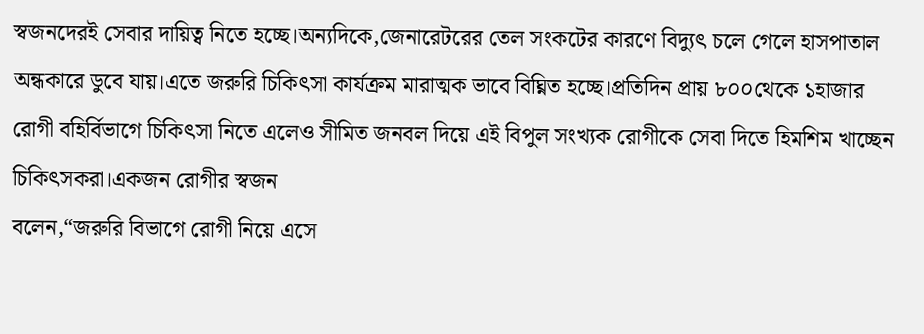স্বজনদেরই সেবার দায়িত্ব নিতে হচ্ছে।অন্যদিকে,জেনারেটরের তেল সংকটের কারণে বিদ্যুৎ চলে গেলে হাসপাতাল অন্ধকারে ডুবে যায়।এতে জরুরি চিকিৎসা কার্যক্রম মারাত্মক ভাবে বিঘ্নিত হচ্ছে।প্রতিদিন প্রায় ৮০০থেকে ১হাজার রোগী বহির্বিভাগে চিকিৎসা নিতে এলেও সীমিত জনবল দিয়ে এই বিপুল সংখ্যক রোগীকে সেবা দিতে হিমশিম খাচ্ছেন চিকিৎসকরা।একজন রোগীর স্বজন
বলেন,“জরুরি বিভাগে রোগী নিয়ে এসে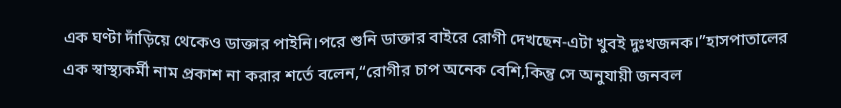এক ঘণ্টা দাঁড়িয়ে থেকেও ডাক্তার পাইনি।পরে শুনি ডাক্তার বাইরে রোগী দেখছেন-এটা খুবই দুঃখজনক।”হাসপাতালের এক স্বাস্থ্যকর্মী নাম প্রকাশ না করার শর্তে বলেন,“রোগীর চাপ অনেক বেশি,কিন্তু সে অনুযায়ী জনবল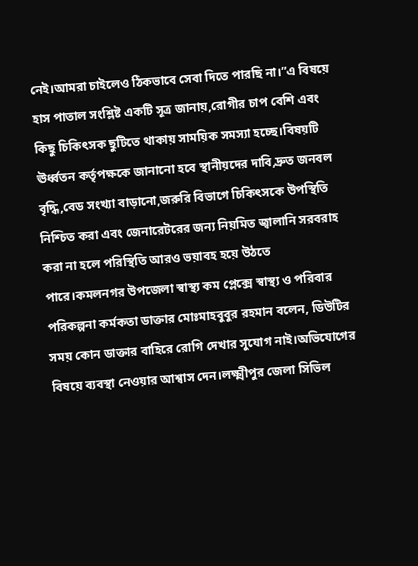নেই।আমরা চাইলেও ঠিকভাবে সেবা দিতে পারছি না।”এ বিষয়ে হাস পাতাল সংশ্লিষ্ট একটি সূত্র জানায়,রোগীর চাপ বেশি এবং কিছু চিকিৎসক ছুটিতে থাকায় সাময়িক সমস্যা হচ্ছে।বিষয়টি ঊর্ধ্বতন কর্তৃপক্ষকে জানানো হবে স্থানীয়দের দাবি,দ্রুত জনবল বৃদ্ধি,বেড সংখ্যা বাড়ানো,জরুরি বিভাগে চিকিৎসকে উপস্থিতি নিশ্চিত করা এবং জেনারেটরের জন্য নিয়মিত জ্বালানি সরবরাহ করা না হলে পরিস্থিতি আরও ভয়াবহ হয়ে উঠতে পারে।কমলনগর উপজেলা স্বাস্থ্য কম প্লেক্সে স্বাস্থ্য ও পরিবার পরিকল্পনা কর্মকতা ডাক্তার মোঃমাহবুবুর রহমান বলেন, ডিউটির সময় কোন ডাক্তার বাহিরে রোগি দেখার সুযোগ নাই।অভিযোগের বিষয়ে ব্যবস্থা নেওয়ার আশ্বাস দেন।লক্ষ্মীপুর জেলা সিভিল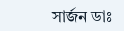সার্জন ডাঃ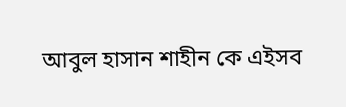আবুল হাসান শাহীন কে এইসব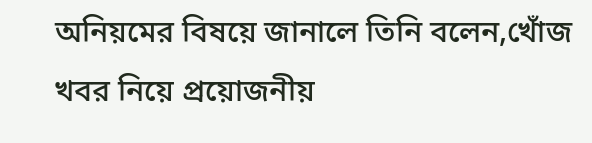অনিয়মের বিষয়ে জানালে তিনি বলেন,খোঁজ খবর নিয়ে প্রয়োজনীয়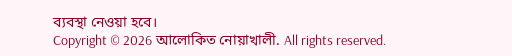ব্যবস্থা নেওয়া হবে।
Copyright © 2026 আলোকিত নোয়াখালী. All rights reserved.